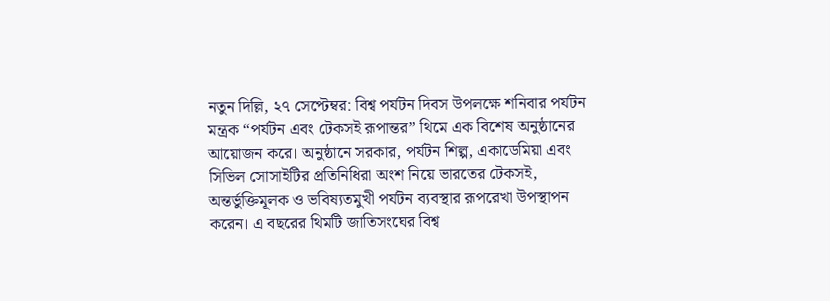নতুন দিল্লি, ২৭ সেপ্টেম্বর: বিশ্ব পর্যটন দিবস উপলক্ষে শনিবার পর্যটন মন্ত্রক “পর্যটন এবং টেকসই রূপান্তর” থিমে এক বিশেষ অনুষ্ঠানের আয়োজন করে। অনুষ্ঠানে সরকার, পর্যটন শিল্প, একাডেমিয়া এবং সিভিল সোসাইটির প্রতিনিধিরা অংশ নিয়ে ভারতের টেকসই, অন্তর্ভুক্তিমূলক ও ভবিষ্যতমুখী পর্যটন ব্যবস্থার রূপরেখা উপস্থাপন করেন। এ বছরের থিমটি জাতিসংঘের বিশ্ব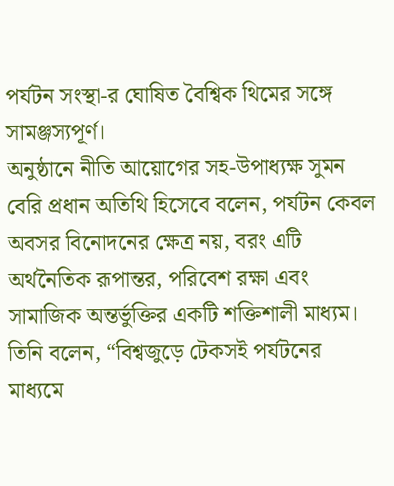পর্যটন সংস্থা-র ঘোষিত বৈশ্বিক থিমের সঙ্গে সামঞ্জস্যপূর্ণ।
অনুষ্ঠানে নীতি আয়োগের সহ-উপাধ্যক্ষ সুমন বেরি প্রধান অতিথি হিসেবে বলেন, পর্যটন কেবল অবসর বিনোদনের ক্ষেত্র নয়, বরং এটি অর্থনৈতিক রূপান্তর, পরিবেশ রক্ষা এবং সামাজিক অন্তর্ভুক্তির একটি শক্তিশালী মাধ্যম। তিনি বলেন, “বিশ্বজুড়ে টেকসই পর্যটনের মাধ্যমে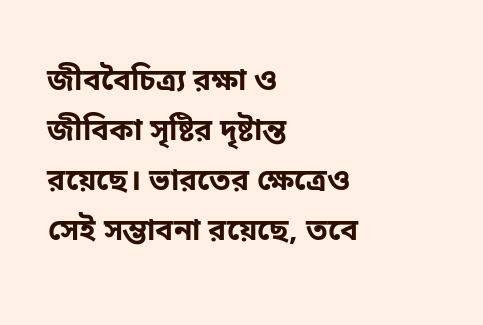জীববৈচিত্র্য রক্ষা ও জীবিকা সৃষ্টির দৃষ্টান্ত রয়েছে। ভারতের ক্ষেত্রেও সেই সম্ভাবনা রয়েছে, তবে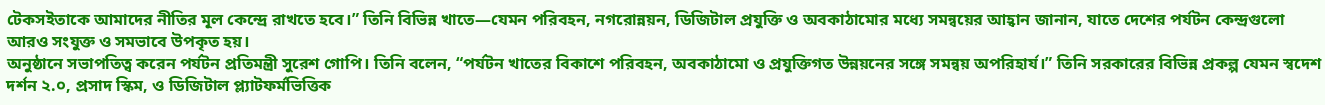টেকসইতাকে আমাদের নীতির মূল কেন্দ্রে রাখতে হবে।” তিনি বিভিন্ন খাতে—যেমন পরিবহন, নগরোন্নয়ন, ডিজিটাল প্রযুক্তি ও অবকাঠামোর মধ্যে সমন্বয়ের আহ্বান জানান, যাতে দেশের পর্যটন কেন্দ্রগুলো আরও সংযুক্ত ও সমভাবে উপকৃত হয়।
অনুষ্ঠানে সভাপতিত্ব করেন পর্যটন প্রতিমন্ত্রী সুরেশ গোপি। তিনি বলেন, “পর্যটন খাতের বিকাশে পরিবহন, অবকাঠামো ও প্রযুক্তিগত উন্নয়নের সঙ্গে সমন্বয় অপরিহার্য।” তিনি সরকারের বিভিন্ন প্রকল্প যেমন স্বদেশ দর্শন ২.০, প্রসাদ স্কিম, ও ডিজিটাল প্ল্যাটফর্মভিত্তিক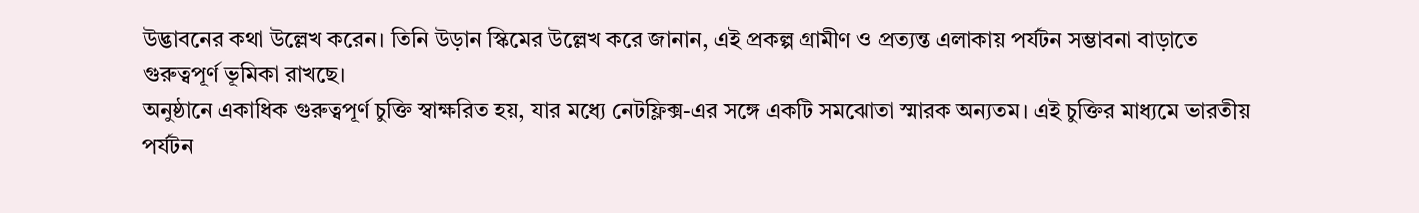উদ্ভাবনের কথা উল্লেখ করেন। তিনি উড়ান স্কিমের উল্লেখ করে জানান, এই প্রকল্প গ্রামীণ ও প্রত্যন্ত এলাকায় পর্যটন সম্ভাবনা বাড়াতে গুরুত্বপূর্ণ ভূমিকা রাখছে।
অনুষ্ঠানে একাধিক গুরুত্বপূর্ণ চুক্তি স্বাক্ষরিত হয়, যার মধ্যে নেটফ্লিক্স-এর সঙ্গে একটি সমঝোতা স্মারক অন্যতম। এই চুক্তির মাধ্যমে ভারতীয় পর্যটন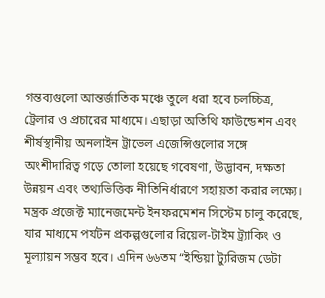গন্তব্যগুলো আন্তর্জাতিক মঞ্চে তুলে ধরা হবে চলচ্চিত্র, ট্রেলার ও প্রচারের মাধ্যমে। এছাড়া অতিথি ফাউন্ডেশন এবং শীর্ষস্থানীয় অনলাইন ট্রাভেল এজেন্সিগুলোর সঙ্গে অংশীদারিত্ব গড়ে তোলা হয়েছে গবেষণা, উদ্ভাবন, দক্ষতা উন্নয়ন এবং তথ্যভিত্তিক নীতিনির্ধারণে সহায়তা করার লক্ষ্যে।
মন্ত্রক প্রজেক্ট ম্যানেজমেন্ট ইনফরমেশন সিস্টেম চালু করেছে, যার মাধ্যমে পর্যটন প্রকল্পগুলোর রিয়েল-টাইম ট্র্যাকিং ও মূল্যায়ন সম্ভব হবে। এদিন ৬৬তম “ইন্ডিয়া ট্যুরিজম ডেটা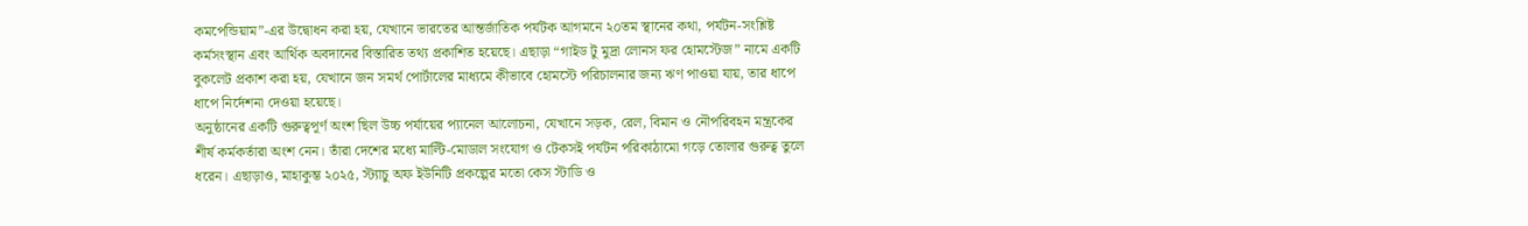কমপেন্ডিয়াম”-এর উদ্বোধন করা হয়, যেখানে ভারতের আন্তর্জাতিক পর্যটক আগমনে ২০তম স্থানের কথা, পর্যটন-সংশ্লিষ্ট কর্মসংস্থান এবং আর্থিক অবদানের বিস্তারিত তথ্য প্রকাশিত হয়েছে। এছাড়া “গাইড টু মুদ্রা লোনস ফর হোমস্টেজ” নামে একটি বুকলেট প্রকাশ করা হয়, যেখানে জন সমর্থ পোর্টালের মাধ্যমে কীভাবে হোমস্টে পরিচালনার জন্য ঋণ পাওয়া যায়, তার ধাপে ধাপে নির্দেশনা দেওয়া হয়েছে।
অনুষ্ঠানের একটি গুরুত্বপূর্ণ অংশ ছিল উচ্চ পর্যায়ের প্যানেল আলোচনা, যেখানে সড়ক, রেল, বিমান ও নৌপরিবহন মন্ত্রকের শীর্ষ কর্মকর্তারা অংশ নেন। তাঁরা দেশের মধ্যে মাল্টি-মোডাল সংযোগ ও টেকসই পর্যটন পরিকাঠামো গড়ে তোলার গুরুত্ব তুলে ধরেন। এছাড়াও, মাহাকুম্ভ ২০২৫, স্ট্যাচু অফ ইউনিটি প্রকল্পের মতো কেস স্টাডি ও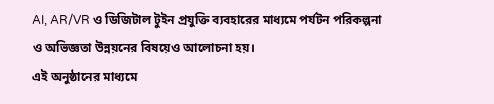AI, AR/VR ও ডিজিটাল টুইন প্রযুক্তি ব্যবহারের মাধ্যমে পর্যটন পরিকল্পনা ও অভিজ্ঞতা উন্নয়নের বিষয়েও আলোচনা হয়।
এই অনুষ্ঠানের মাধ্যমে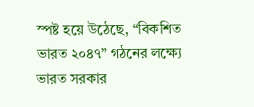স্পষ্ট হয়ে উঠেছে, “বিকশিত ভারত ২০৪৭” গঠনের লক্ষ্যে ভারত সরকার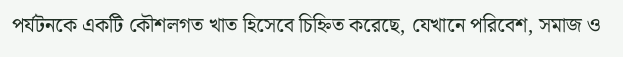পর্যটনকে একটি কৌশলগত খাত হিসেবে চিহ্নিত করেছে, যেখানে পরিবেশ, সমাজ ও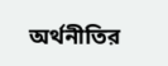অর্থনীতির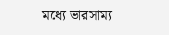মধ্যে ভারসাম্য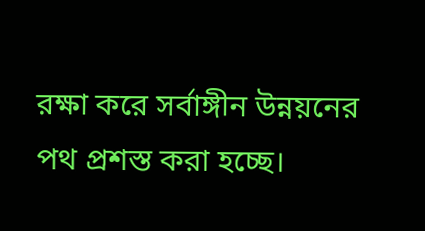রক্ষা করে সর্বাঙ্গীন উন্নয়নের পথ প্রশস্ত করা হচ্ছে।